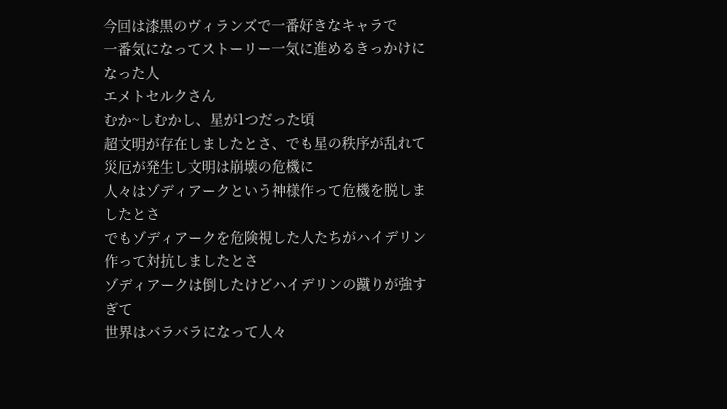今回は漆黒のヴィランズで一番好きなキャラで
一番気になってストーリー一気に進めるきっかけになった人
エメトセルクさん
むか~しむかし、星が1つだった頃
超文明が存在しましたとさ、でも星の秩序が乱れて災厄が発生し文明は崩壊の危機に
人々はゾディアークという神様作って危機を脱しましたとさ
でもゾディアークを危険視した人たちがハイデリン作って対抗しましたとさ
ゾディアークは倒したけどハイデリンの蹴りが強すぎて
世界はバラバラになって人々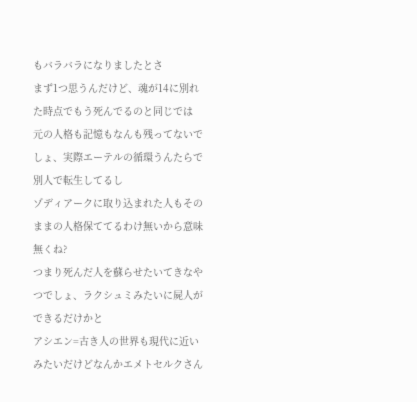もバラバラになりましたとさ
まず1つ思うんだけど、魂が14に別れた時点でもう死んでるのと同じでは
元の人格も記憶もなんも残ってないでしょ、実際エーテルの循環うんたらで別人で転生してるし
ゾディアークに取り込まれた人もそのままの人格保ててるわけ無いから意味無くね?
つまり死んだ人を蘇らせたいてきなやつでしょ、ラクシュミみたいに屍人ができるだけかと
アシエン=古き人の世界も現代に近いみたいだけどなんかエメトセルクさん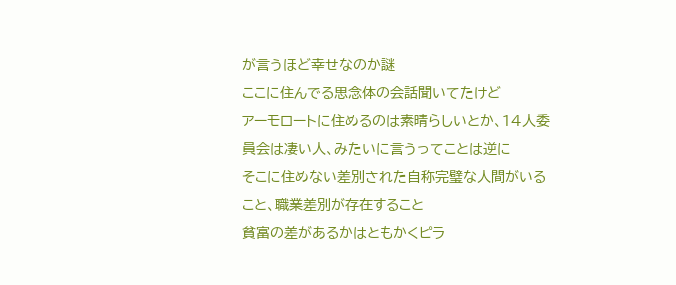が言うほど幸せなのか謎
ここに住んでる思念体の会話聞いてたけど
アーモロートに住めるのは素晴らしいとか、14人委員会は凄い人、みたいに言うってことは逆に
そこに住めない差別された自称完璧な人間がいること、職業差別が存在すること
貧富の差があるかはともかくピラ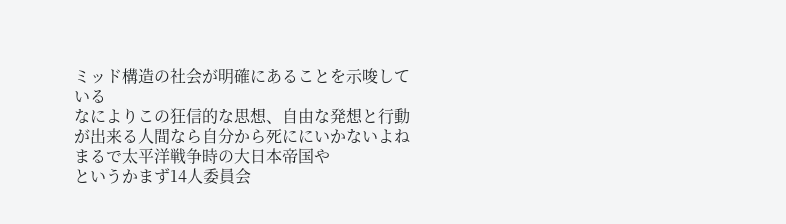ミッド構造の社会が明確にあることを示唆している
なによりこの狂信的な思想、自由な発想と行動が出来る人間なら自分から死ににいかないよね
まるで太平洋戦争時の大日本帝国や
というかまず14人委員会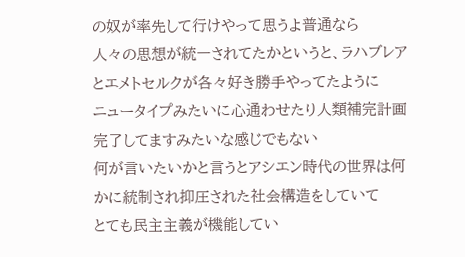の奴が率先して行けやって思うよ普通なら
人々の思想が統一されてたかというと、ラハブレアとエメトセルクが各々好き勝手やってたように
ニュータイプみたいに心通わせたり人類補完計画完了してますみたいな感じでもない
何が言いたいかと言うとアシエン時代の世界は何かに統制され抑圧された社会構造をしていて
とても民主主義が機能してい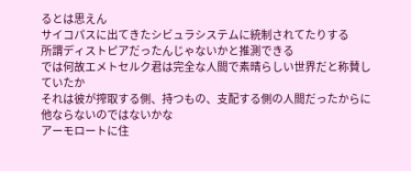るとは思えん
サイコパスに出てきたシビュラシステムに統制されてたりする
所謂ディストピアだったんじゃないかと推測できる
では何故エメトセルク君は完全な人間で素晴らしい世界だと称賛していたか
それは彼が搾取する側、持つもの、支配する側の人間だったからに他ならないのではないかな
アーモロートに住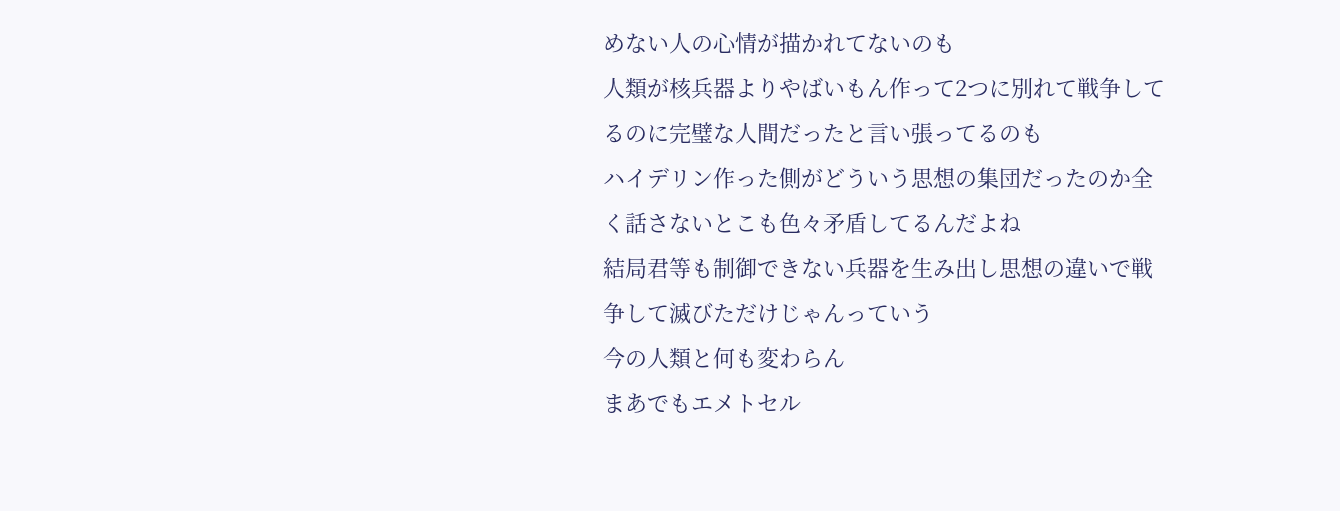めない人の心情が描かれてないのも
人類が核兵器よりやばいもん作って2つに別れて戦争してるのに完璧な人間だったと言い張ってるのも
ハイデリン作った側がどういう思想の集団だったのか全く話さないとこも色々矛盾してるんだよね
結局君等も制御できない兵器を生み出し思想の違いで戦争して滅びただけじゃんっていう
今の人類と何も変わらん
まあでもエメトセル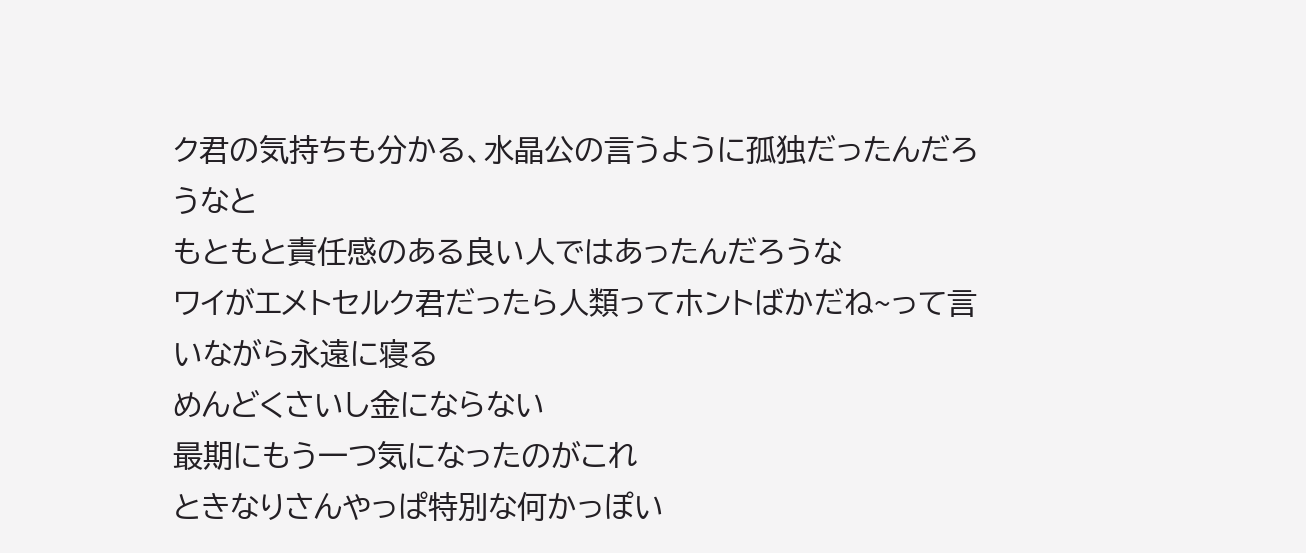ク君の気持ちも分かる、水晶公の言うように孤独だったんだろうなと
もともと責任感のある良い人ではあったんだろうな
ワイがエメトセルク君だったら人類ってホントばかだね~って言いながら永遠に寝る
めんどくさいし金にならない
最期にもう一つ気になったのがこれ
ときなりさんやっぱ特別な何かっぽい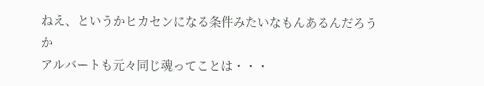ねえ、というかヒカセンになる条件みたいなもんあるんだろうか
アルバートも元々同じ魂ってことは・・・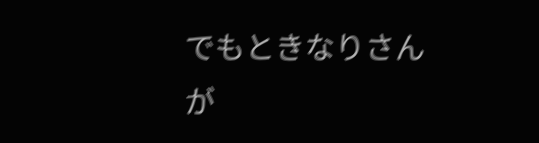でもときなりさんが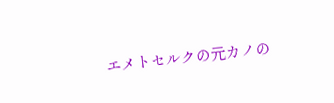エメトセルクの元カノの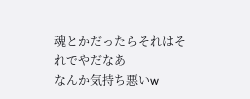魂とかだったらそれはそれでやだなあ
なんか気持ち悪いw